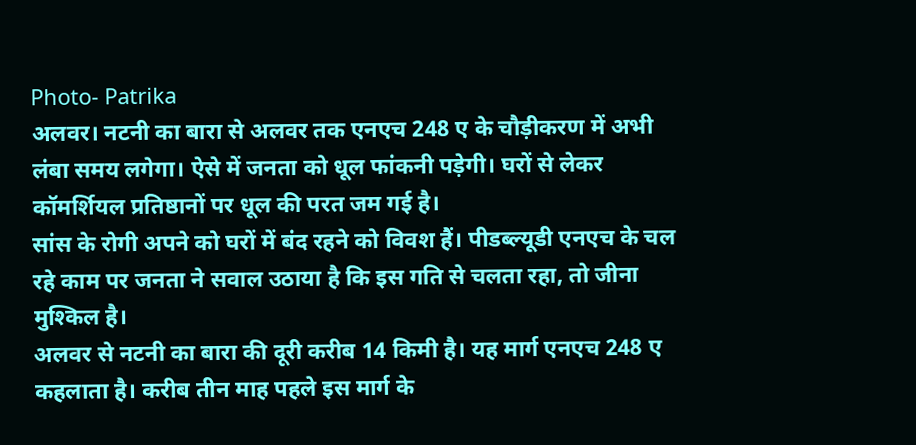Photo- Patrika
अलवर। नटनी का बारा से अलवर तक एनएच 248 ए के चौड़ीकरण में अभी लंबा समय लगेगा। ऐसे में जनता को धूल फांकनी पड़ेगी। घरों से लेकर कॉमर्शियल प्रतिष्ठानों पर धूल की परत जम गई है।
सांस के रोगी अपने को घरों में बंद रहने को विवश हैं। पीडब्ल्यूडी एनएच के चल रहे काम पर जनता ने सवाल उठाया है कि इस गति से चलता रहा, तो जीना मुश्किल है।
अलवर से नटनी का बारा की दूरी करीब 14 किमी है। यह मार्ग एनएच 248 ए कहलाता है। करीब तीन माह पहले इस मार्ग के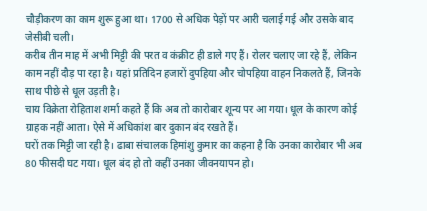चौड़ीकरण का काम शुरू हुआ था। 1700 से अधिक पेड़ों पर आरी चलाई गई और उसके बाद जेसीबी चली।
करीब तीन माह में अभी मिट्टी की परत व कंक्रीट ही डाले गए हैं। रोलर चलाए जा रहे हैं, लेकिन काम नहीं दौड़ पा रहा है। यहां प्रतिदिन हजारों दुपहिया और चोपहिया वाहन निकलते हैं, जिनके साथ पीछे से धूल उड़ती है।
चाय विक्रेता रोहिताश शर्मा कहते हैं कि अब तो कारोबार शून्य पर आ गया। धूल के कारण कोई ग्राहक नहीं आता। ऐसे में अधिकांश बार दुकान बंद रखते हैं।
घरों तक मिट्टी जा रही है। ढाबा संचालक हिमांशु कुमार का कहना है कि उनका कारोबार भी अब 80 फीसदी घट गया। धूल बंद हो तो कहीं उनका जीवनयापन हो।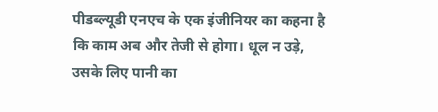पीडब्ल्यूडी एनएच के एक इंजीनियर का कहना है कि काम अब और तेजी से होगा। धूल न उड़े, उसके लिए पानी का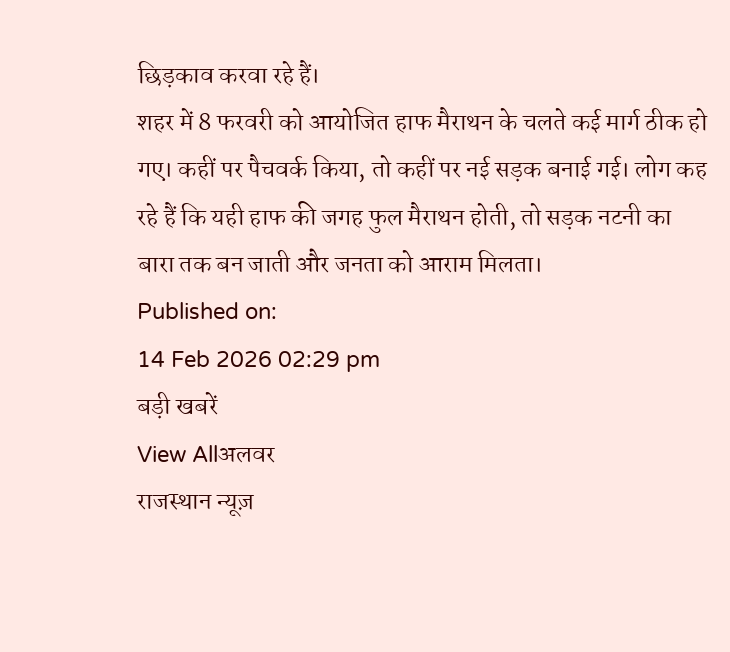छिड़काव करवा रहे हैं।
शहर में 8 फरवरी को आयोजित हाफ मैराथन के चलते कई मार्ग ठीक हो गए। कहीं पर पैचवर्क किया, तो कहीं पर नई सड़क बनाई गई। लोग कह रहे हैं कि यही हाफ की जगह फुल मैराथन होती, तो सड़क नटनी का बारा तक बन जाती और जनता को आराम मिलता।
Published on:
14 Feb 2026 02:29 pm
बड़ी खबरें
View Allअलवर
राजस्थान न्यूज़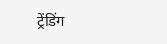ट्रेंडिंग